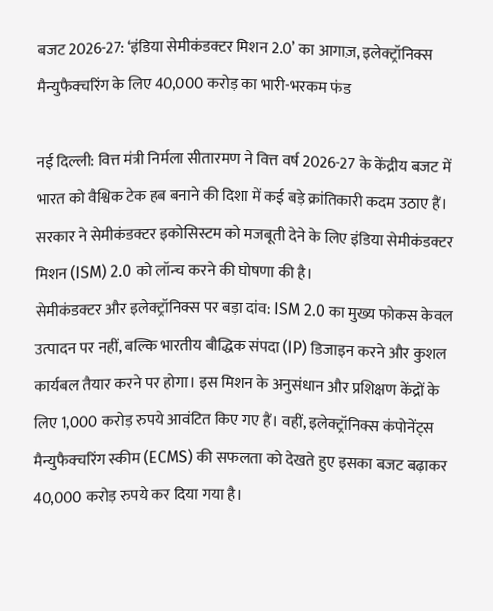बजट 2026-27: ‘इंडिया सेमीकंडक्टर मिशन 2.0’ का आगाज़, इलेक्ट्रॉनिक्स मैन्युफैक्चरिंग के लिए 40,000 करोड़ का भारी-भरकम फंड

नई दिल्ली: वित्त मंत्री निर्मला सीतारमण ने वित्त वर्ष 2026-27 के केंद्रीय बजट में भारत को वैश्विक टेक हब बनाने की दिशा में कई बड़े क्रांतिकारी कदम उठाए हैं। सरकार ने सेमीकंडक्टर इकोसिस्टम को मजबूती देने के लिए इंडिया सेमीकंडक्टर मिशन (ISM) 2.0 को लॉन्च करने की घोषणा की है।
सेमीकंडक्टर और इलेक्ट्रॉनिक्स पर बड़ा दांव: ISM 2.0 का मुख्य फोकस केवल उत्पादन पर नहीं, बल्कि भारतीय बौद्धिक संपदा (IP) डिजाइन करने और कुशल कार्यबल तैयार करने पर होगा। इस मिशन के अनुसंधान और प्रशिक्षण केंद्रों के लिए 1,000 करोड़ रुपये आवंटित किए गए हैं। वहीं, इलेक्ट्रॉनिक्स कंपोनेंट्स मैन्युफैक्चरिंग स्कीम (ECMS) की सफलता को देखते हुए इसका बजट बढ़ाकर 40,000 करोड़ रुपये कर दिया गया है।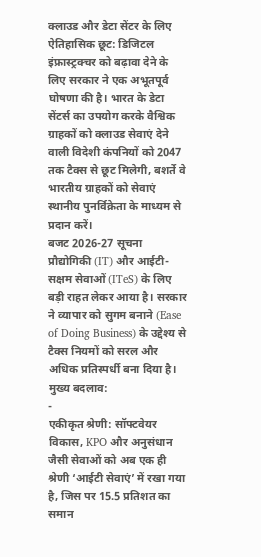क्लाउड और डेटा सेंटर के लिए ऐतिहासिक छूट: डिजिटल इंफ्रास्ट्रक्चर को बढ़ावा देने के लिए सरकार ने एक अभूतपूर्व घोषणा की है। भारत के डेटा सेंटर्स का उपयोग करके वैश्विक ग्राहकों को क्लाउड सेवाएं देने वाली विदेशी कंपनियों को 2047 तक टैक्स से छूट मिलेगी, बशर्ते वे भारतीय ग्राहकों को सेवाएं स्थानीय पुनर्विक्रेता के माध्यम से प्रदान करें।
बजट 2026-27 सूचना प्रौद्योगिकी (IT) और आईटी-सक्षम सेवाओं (ITeS) के लिए बड़ी राहत लेकर आया है। सरकार ने व्यापार को सुगम बनाने (Ease of Doing Business) के उद्देश्य से टैक्स नियमों को सरल और अधिक प्रतिस्पर्धी बना दिया है।
मुख्य बदलाव:
-
एकीकृत श्रेणी: सॉफ्टवेयर विकास, KPO और अनुसंधान जैसी सेवाओं को अब एक ही श्रेणी ‘आईटी सेवाएं’ में रखा गया है, जिस पर 15.5 प्रतिशत का समान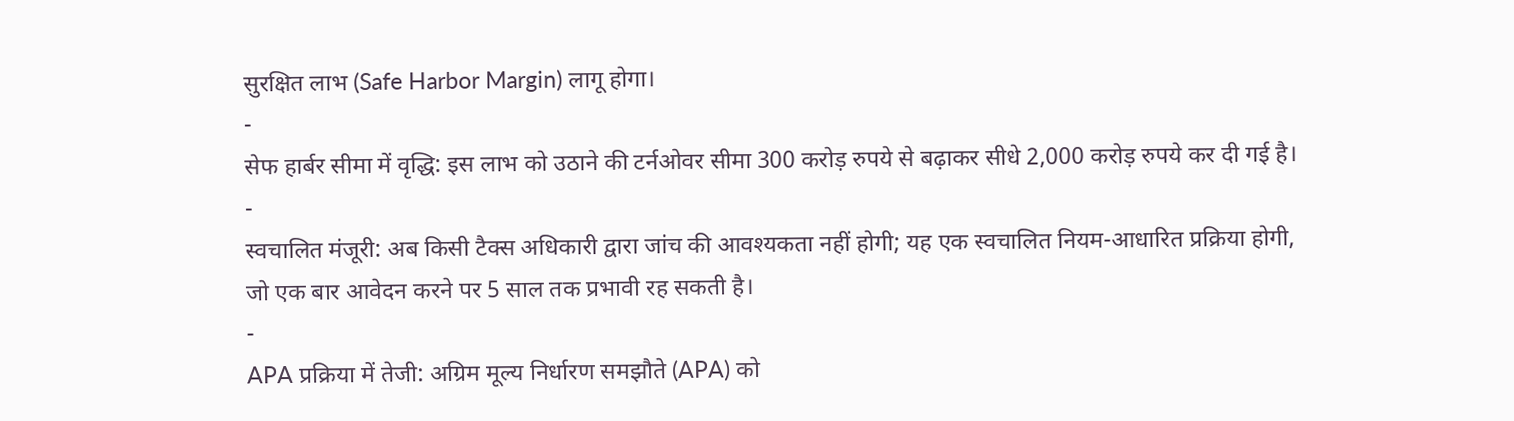सुरक्षित लाभ (Safe Harbor Margin) लागू होगा।
-
सेफ हार्बर सीमा में वृद्धि: इस लाभ को उठाने की टर्नओवर सीमा 300 करोड़ रुपये से बढ़ाकर सीधे 2,000 करोड़ रुपये कर दी गई है।
-
स्वचालित मंजूरी: अब किसी टैक्स अधिकारी द्वारा जांच की आवश्यकता नहीं होगी; यह एक स्वचालित नियम-आधारित प्रक्रिया होगी, जो एक बार आवेदन करने पर 5 साल तक प्रभावी रह सकती है।
-
APA प्रक्रिया में तेजी: अग्रिम मूल्य निर्धारण समझौते (APA) को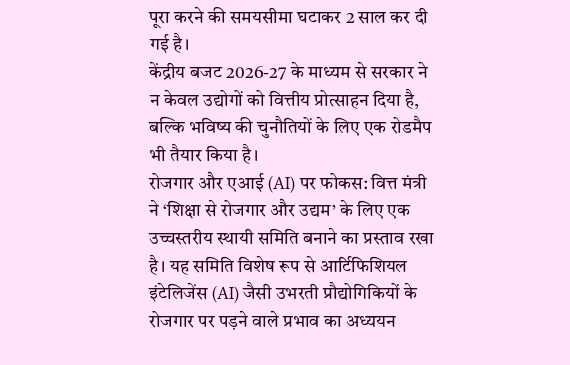पूरा करने की समयसीमा घटाकर 2 साल कर दी गई है।
केंद्रीय बजट 2026-27 के माध्यम से सरकार ने न केवल उद्योगों को वित्तीय प्रोत्साहन दिया है, बल्कि भविष्य की चुनौतियों के लिए एक रोडमैप भी तैयार किया है।
रोजगार और एआई (AI) पर फोकस: वित्त मंत्री ने ‘शिक्षा से रोजगार और उद्यम’ के लिए एक उच्चस्तरीय स्थायी समिति बनाने का प्रस्ताव रखा है। यह समिति विशेष रूप से आर्टिफिशियल इंटेलिजेंस (AI) जैसी उभरती प्रौद्योगिकियों के रोजगार पर पड़ने वाले प्रभाव का अध्ययन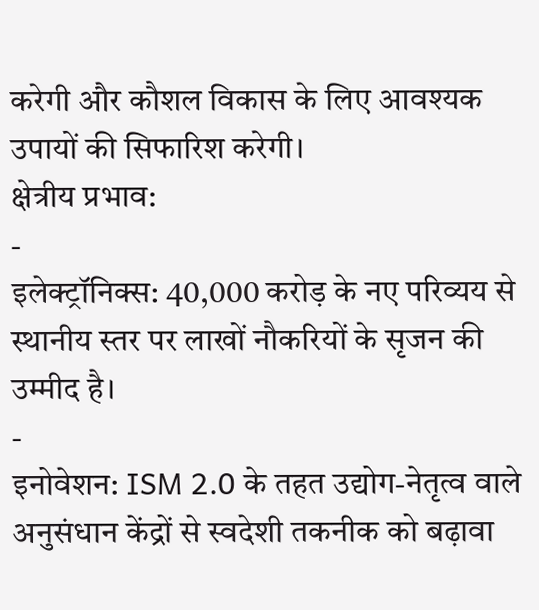करेगी और कौशल विकास के लिए आवश्यक उपायों की सिफारिश करेगी।
क्षेत्रीय प्रभाव:
-
इलेक्ट्रॉनिक्स: 40,000 करोड़ के नए परिव्यय से स्थानीय स्तर पर लाखों नौकरियों के सृजन की उम्मीद है।
-
इनोवेशन: ISM 2.0 के तहत उद्योग-नेतृत्व वाले अनुसंधान केंद्रों से स्वदेशी तकनीक को बढ़ावा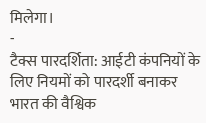मिलेगा।
-
टैक्स पारदर्शिता: आईटी कंपनियों के लिए नियमों को पारदर्शी बनाकर भारत की वैश्विक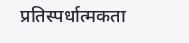प्रतिस्पर्धात्मकता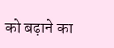को बढ़ाने का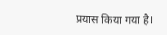प्रयास किया गया है।